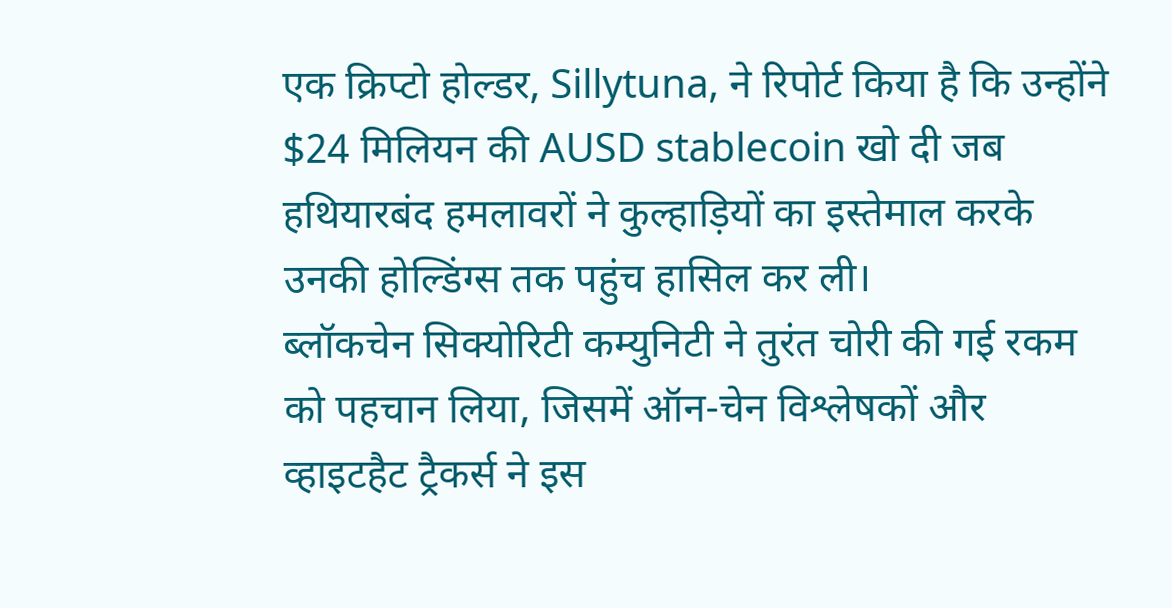एक क्रिप्टो होल्डर, Sillytuna, ने रिपोर्ट किया है कि उन्होंने $24 मिलियन की AUSD stablecoin खो दी जब हथियारबंद हमलावरों ने कुल्हाड़ियों का इस्तेमाल करके उनकी होल्डिंग्स तक पहुंच हासिल कर ली।
ब्लॉकचेन सिक्योरिटी कम्युनिटी ने तुरंत चोरी की गई रकम को पहचान लिया, जिसमें ऑन-चेन विश्लेषकों और व्हाइटहैट ट्रैकर्स ने इस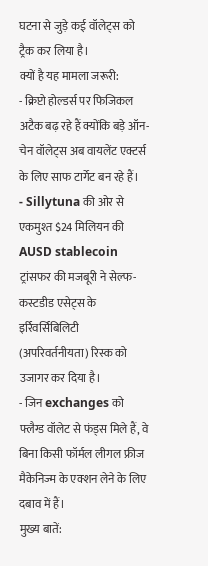घटना से जुड़े कई वॉलेट्स को ट्रैक कर लिया है।
क्यों है यह मामला जरूरी:
- क्रिप्टो होल्डर्स पर फिजिकल अटैक बढ़ रहे हैं क्योंकि बड़े ऑन-चेन वॉलेट्स अब वायलेंट एक्टर्स के लिए साफ टार्गेट बन रहे हैं।
- Sillytuna की ओर से एकमुश्त $24 मिलियन की AUSD stablecoin ट्रांसफर की मजबूरी ने सेल्फ-कस्टडीड एसेट्स के इर्रिवर्सिबिलिटी (अपरिवर्तनीयता) रिस्क को उजागर कर दिया है।
- जिन exchanges को फ्लैग्ड वॉलेट से फंड्स मिले हैं, वे बिना किसी फॉर्मल लीगल फ्रीज मैकेनिज्म के एक्शन लेने के लिए दबाव में हैं।
मुख्य बातें: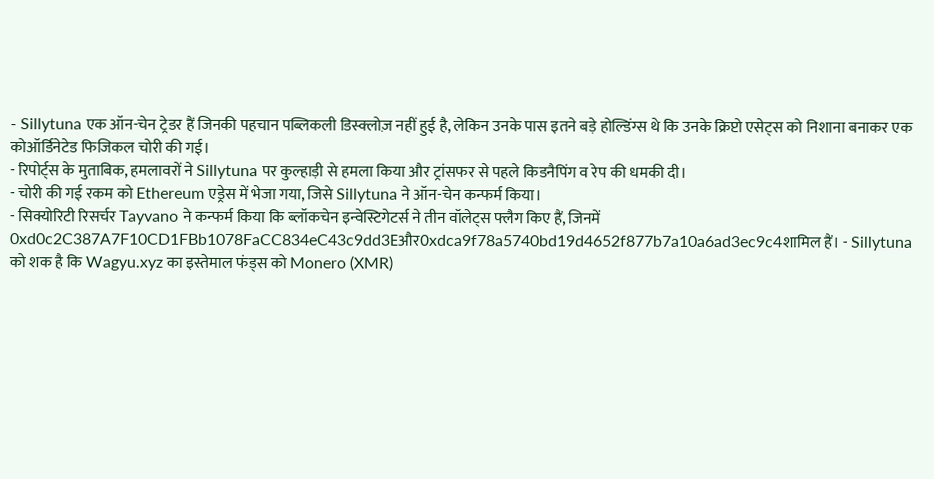- Sillytuna एक ऑन-चेन ट्रेडर हैं जिनकी पहचान पब्लिकली डिस्क्लोज़ नहीं हुई है, लेकिन उनके पास इतने बड़े होल्डिंग्स थे कि उनके क्रिप्टो एसेट्स को निशाना बनाकर एक कोऑर्डिनेटेड फिजिकल चोरी की गई।
- रिपोर्ट्स के मुताबिक, हमलावरों ने Sillytuna पर कुल्हाड़ी से हमला किया और ट्रांसफर से पहले किडनैपिंग व रेप की धमकी दी।
- चोरी की गई रकम को Ethereum एड्रेस में भेजा गया, जिसे Sillytuna ने ऑन-चेन कन्फर्म किया।
- सिक्योरिटी रिसर्चर Tayvano ने कन्फर्म किया कि ब्लॉकचेन इन्वेस्टिगेटर्स ने तीन वॉलेट्स फ्लैग किए हैं, जिनमें
0xd0c2C387A7F10CD1FBb1078FaCC834eC43c9dd3Eऔर0xdca9f78a5740bd19d4652f877b7a10a6ad3ec9c4शामिल हैं। - Sillytuna को शक है कि Wagyu.xyz का इस्तेमाल फंड्स को Monero (XMR)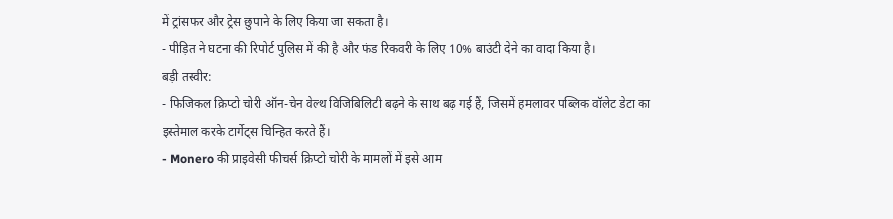में ट्रांसफर और ट्रेस छुपाने के लिए किया जा सकता है।
- पीड़ित ने घटना की रिपोर्ट पुलिस में की है और फंड रिकवरी के लिए 10% बाउंटी देने का वादा किया है।
बड़ी तस्वीर:
- फिजिकल क्रिप्टो चोरी ऑन-चेन वेल्थ विजिबिलिटी बढ़ने के साथ बढ़ गई हैं, जिसमें हमलावर पब्लिक वॉलेट डेटा का इस्तेमाल करके टार्गेट्स चिन्हित करते हैं।
- Monero की प्राइवेसी फीचर्स क्रिप्टो चोरी के मामलों में इसे आम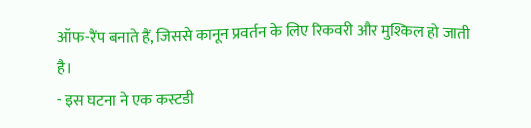ऑफ-रैंप बनाते हैं, जिससे कानून प्रवर्तन के लिए रिकवरी और मुश्किल हो जाती है।
- इस घटना ने एक कस्टडी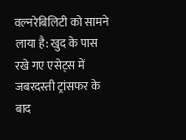वल्नरेबिलिटी को सामने लाया है: खुद के पास रखे गए एसेट्स में जबरदस्ती ट्रांसफर के बाद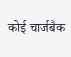कोई चार्जबैक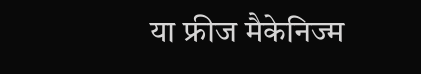या फ्रीज मैकेनिज्म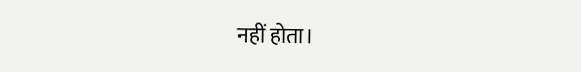नहीं होता।